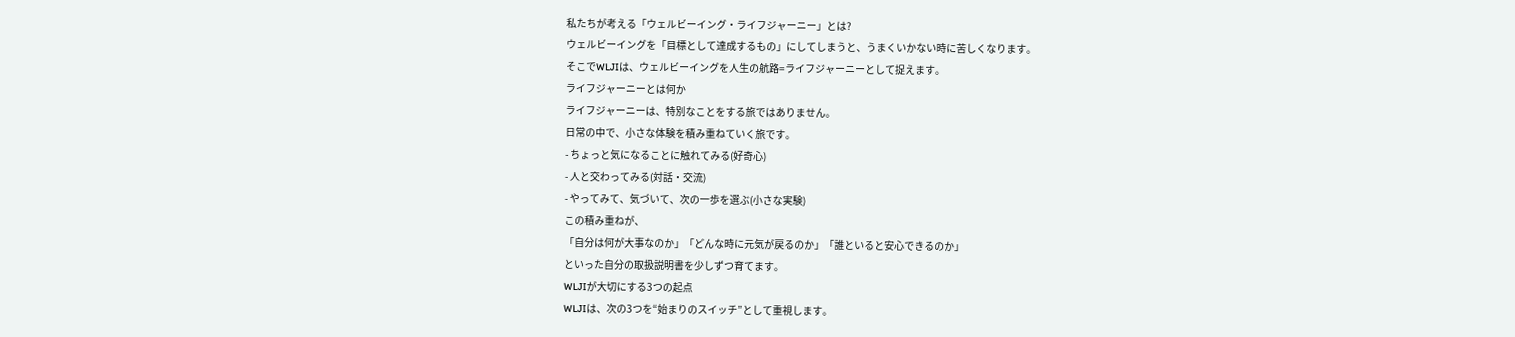私たちが考える「ウェルビーイング・ライフジャーニー」とは?
ウェルビーイングを「目標として達成するもの」にしてしまうと、うまくいかない時に苦しくなります。
そこでWLJIは、ウェルビーイングを人生の航路=ライフジャーニーとして捉えます。
ライフジャーニーとは何か
ライフジャーニーは、特別なことをする旅ではありません。
日常の中で、小さな体験を積み重ねていく旅です。
- ちょっと気になることに触れてみる(好奇心)
- 人と交わってみる(対話・交流)
- やってみて、気づいて、次の一歩を選ぶ(小さな実験)
この積み重ねが、
「自分は何が大事なのか」「どんな時に元気が戻るのか」「誰といると安心できるのか」
といった自分の取扱説明書を少しずつ育てます。
WLJIが大切にする3つの起点
WLJIは、次の3つを“始まりのスイッチ”として重視します。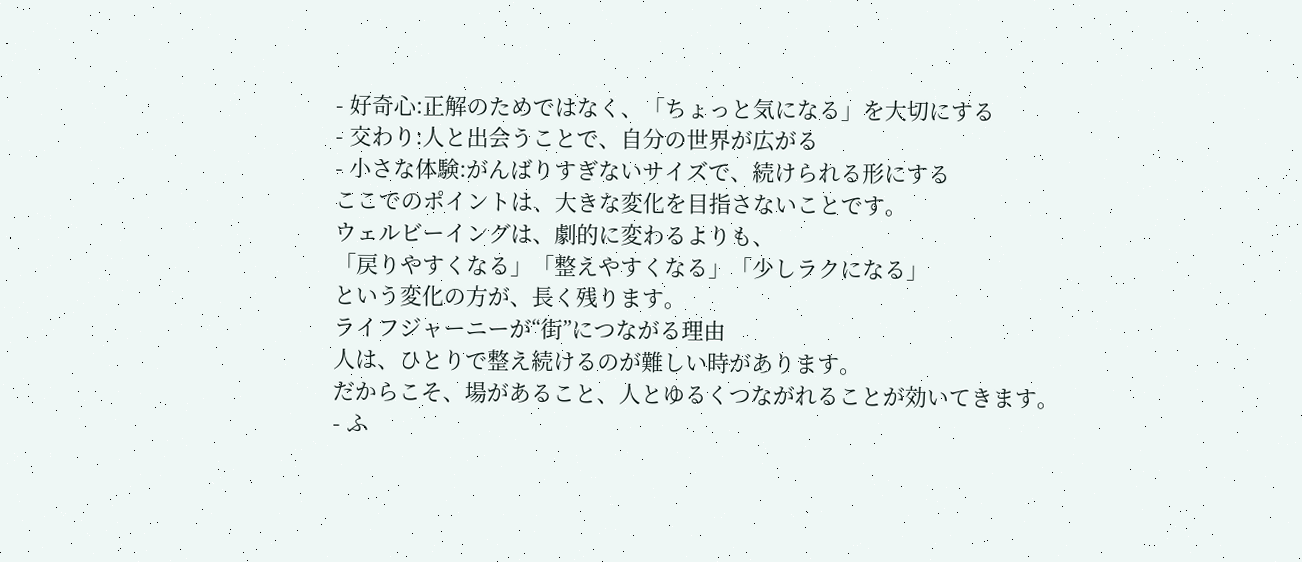- 好奇心:正解のためではなく、「ちょっと気になる」を大切にする
- 交わり:人と出会うことで、自分の世界が広がる
- 小さな体験:がんばりすぎないサイズで、続けられる形にする
ここでのポイントは、大きな変化を目指さないことです。
ウェルビーイングは、劇的に変わるよりも、
「戻りやすくなる」「整えやすくなる」「少しラクになる」
という変化の方が、長く残ります。
ライフジャーニーが“街”につながる理由
人は、ひとりで整え続けるのが難しい時があります。
だからこそ、場があること、人とゆるくつながれることが効いてきます。
- ふ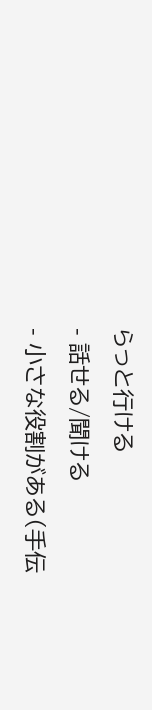らっと行ける
- 話せる/聞ける
- 小さな役割がある(手伝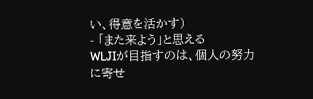い、得意を活かす)
- 「また来よう」と思える
WLJIが目指すのは、個人の努力に寄せ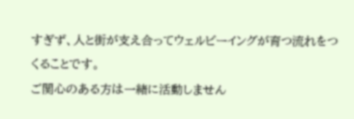すぎず、人と街が支え合ってウェルビーイングが育つ流れをつくることです。
ご関心のある方は一緒に活動しません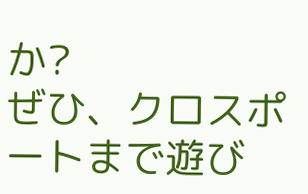か?
ぜひ、クロスポートまで遊び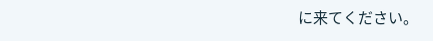に来てください。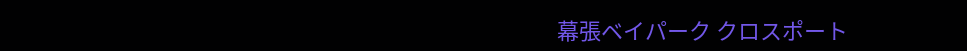幕張ベイパーク クロスポート